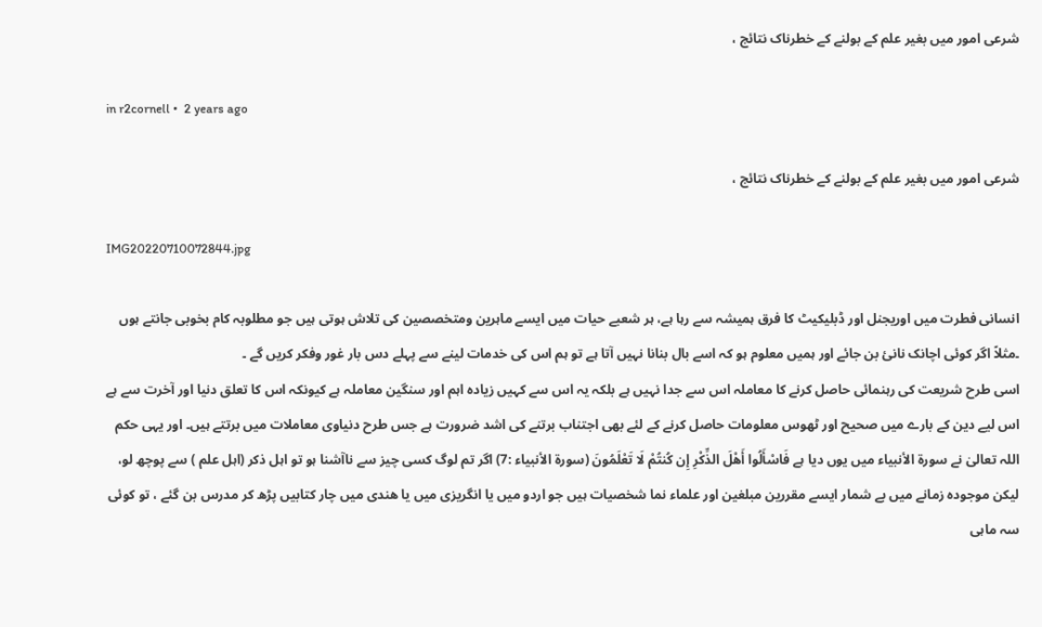شرعی امور میں بغیر علم کے بولنے کے خطرناک نتائج ،

in r2cornell •  2 years ago

شرعی امور میں بغیر علم کے بولنے کے خطرناک نتائج ،

IMG20220710072844.jpg

انسانی فطرت میں اوریجنل اور ڈبلیکیٹ کا فرق ہمیشہ سے رہا ہے، ہر شعبے حیات میں ایسے ماہرین ومتخصصین کی تلاش ہوتی ہیں جو مطلوبہ کام بخوبی جانتے ہوں ۔مثلاً اگر کوئی اچانک نانئ بن جائے اور ہمیں معلوم ہو کہ اسے بال بنانا نہیں آتا ہے تو ہم اس کی خدمات لینے سے پہلے دس بار غور وفکر کریں گے ۔
اسی طرح شریعت کی رہنمائی حاصل کرنے کا معاملہ اس سے جدا نہیں ہے بلکہ یہ اس سے کہیں زیادہ اہم اور سنگین معاملہ ہے کیونکہ اس کا تعلق دنیا اور آخرت سے ہے
اس لیے دین کے بارے میں صحیح اور ٹھوس معلومات حاصل کرنے کے لئے بھی اجتناب برتنے کی اشد ضرورت ہے جس طرح دنیاوی معاملات میں برتتے ہیں۔ اور یہی حکم اللہ تعالیٰ نے سورة الأنبياء میں یوں دیا ہے فَاسْأَلُوا أَهْلَ الذِّكْرِ إِن كُنتُمْ لَا تَعْلَمُونَ (سورة الأنبياء :7) اگر تم لوگ کسی چیز سے ناآشنا ہو تو اہل ذکر (اہل علم ) سے پوچھ لو،
لیکن موجودہ زمانے میں بے شمار ایسے مقررین مبلغین اور علماء نما شخصیات ہیں جو اردو میں یا انگریزی میں یا ھندی میں چار کتابیں پڑھ کر مدرس بن گئے ، تو کوئی سہ ماہی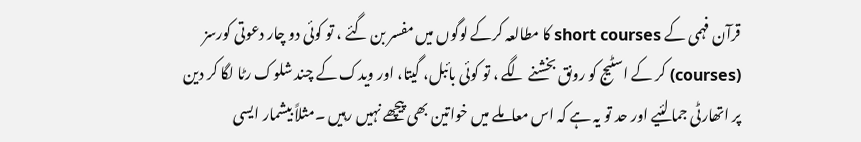قرآن فہمی کے short courses کا مطالعہ کرکے لوگوں میں مفسر بن گئے ، تو کوئی دو چار دعوتی کورسز (courses) کر کے اسٹیج کو رونق بخشنے لگے ، تو کوئی بائبل، گیتا، اور ویدک کے چند شلوک رٹا لگا کر دین پر اتھارٹی جما لئیے اور حد تو یہ ہے کہ اس معاملے میں خواتین بھی پیچھے نہیں رہیں ۔مثلاً بیشمار ایسی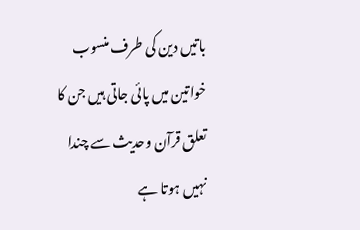باتیں دین کی طرف منسوب خواتین میں پائی جاتی ہیں جن کا تعلق قرآن وحدیث سے چندا نہیں ہوتا ہے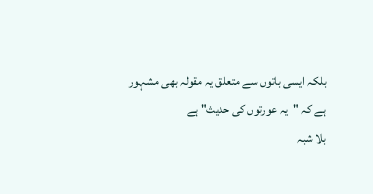بلکہ ایسی باتوں سے متعلق یہ مقولہ بھی مشہور ہے کہ "یہ عورتوں کی حدیث" ہے
بلا شبہ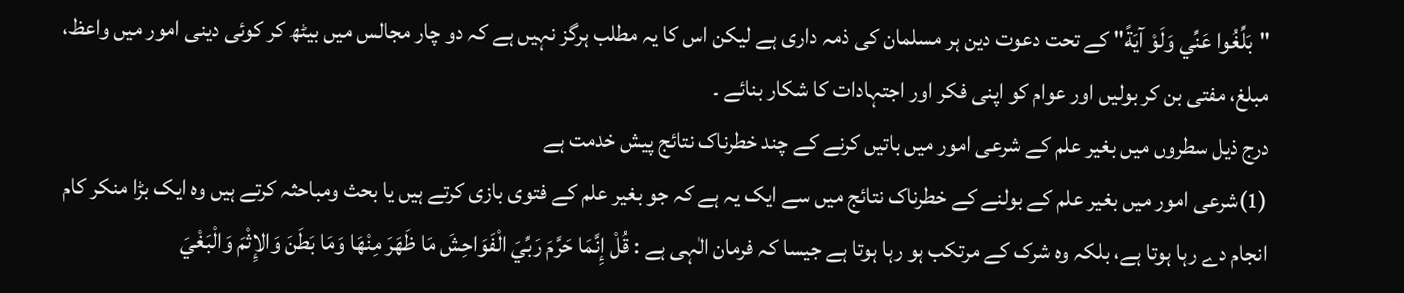"بَلِّغُوا عَنِّي وَلَوْ آيَةً" کے تحت دعوت دین ہر مسلمان کی ذمہ داری ہے لیکن اس کا یہ مطلب ہرگز نہیں ہے کہ دو چار مجالس میں بیٹھ کر کوئی دینی امور میں واعظ، مبلغ، مفتی بن کر بولیں اور عوام کو اپنی فکر اور اجتہادات کا شکار بنائے ۔
درج ذیل سطروں میں بغیر علم کے شرعی امور میں باتیں کرنے کے چند خطرناک نتائج پیش خدمت ہے
(1)شرعی امور میں بغیر علم کے بولنے کے خطرناک نتائج میں سے ایک یہ ہے کہ جو بغیر علم کے فتوی بازی کرتے ہیں یا بحث ومباحثہ کرتے ہیں وہ ایک بڑا منکر کام انجام دے رہا ہوتا ہے، بلکہ وہ شرک کے مرتکب ہو رہا ہوتا ہے جیسا کہ فرمان الٰہی ہے : قُلْ إِنَّمَا حَرَّمَ رَبِّيَ الْفَوَاحِشَ مَا ظَهَرَ مِنْهَا وَمَا بَطَنَ وَالإِثْمَ وَالْبَغْيَ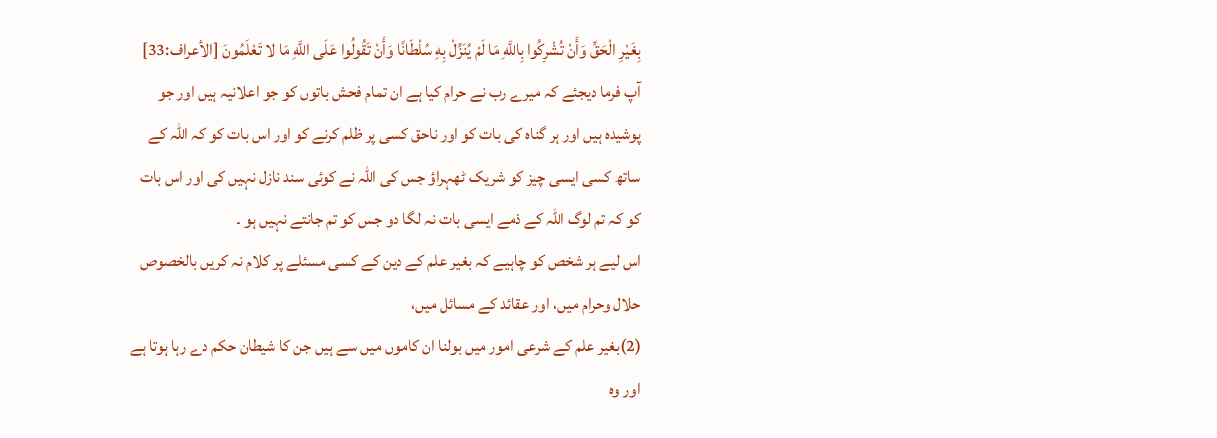بِغَيْرِ الْحَقِّ وَأَنْ تُشْرِكُوا بِاللَّهِ مَا لَمْ يُنَزِّلْ بِهِ سُلْطَانًا وَأَنْ تَقُولُوا عَلَى اللَّهِ مَا لا تَعْلَمُونَ [الأعراف:33] آپ فرما دیجئے کہ میرے رب نے حرام کیا ہے ان تمام فحش باتوں کو جو اعلانیہ ہیں اور جو پوشیدہ ہیں اور ہر گناہ کی بات کو اور ناحق کسی پر ظلم کرنے کو اور اس بات کو کہ اللہ کے ساتھ کسی ایسی چیز کو شریک ٹھہراؤ جس کی اللہ نے کوئی سند نازل نہیں کی اور اس بات کو کہ تم لوگ اللہ کے ذمے ایسی بات نہ لگا دو جس کو تم جانتے نہیں ہو ۔
اس لیے ہر شخص کو چاہیے کہ بغیر علم کے دین کے کسی مسئلے پر کلام نہ کریں بالخصوص حلال وحرام میں، اور عقائد کے مسائل میں،
(2)بغیر علم کے شرعی امور میں بولنا ان کاموں میں سے ہیں جن کا شیطان حکم دے رہا ہوتا ہے اور وہ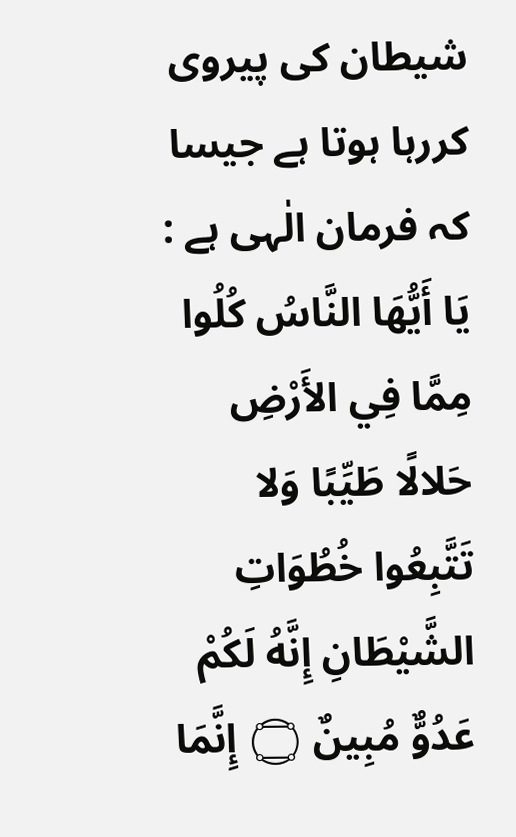شیطان کی پیروی کررہا ہوتا ہے جیسا کہ فرمان الٰہی ہے : يَا أَيُّهَا النَّاسُ كُلُوا مِمَّا فِي الأَرْضِ حَلالًا طَيِّبًا وَلا تَتَّبِعُوا خُطُوَاتِ الشَّيْطَانِ إِنَّهُ لَكُمْ عَدُوٌّ مُبِينٌ ۝ إِنَّمَا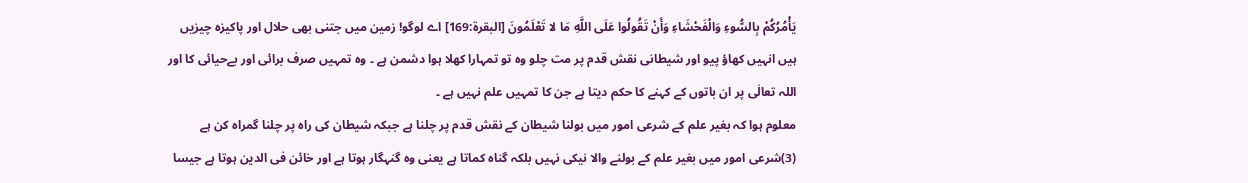يَأْمُرُكُمْ بِالسُّوءِ وَالْفَحْشَاءِ وَأَنْ تَقُولُوا عَلَى اللَّهِ مَا لا تَعْلَمُونَ [البقرة:169] اے لوگو! زمین میں جتنی بھی حلال اور پاکیزہ چیزیں ہیں انہیں کھاؤ پیو اور شیطانی نقش قدم پر مت چلو وہ تو تمہارا کھلا ہوا دشمن ہے ۔ وہ تمہیں صرف برائی اور بےحیائی کا اور اللہ تعالٰی پر ان باتوں کے کہنے کا حکم دیتا ہے جن کا تمہیں علم نہیں ہے ۔
معلوم ہوا کہ بغیر علم کے شرعی امور میں بولنا شیطان کے نقش قدم پر چلنا ہے جبکہ شیطان کی راہ پر چلنا گمراہ کن ہے
(3)شرعی امور میں بغیر علم کے بولنے والا نیکی نہیں بلکہ گناہ کماتا ہے یعنی وہ گنہگار ہوتا ہے اور خائن فی الدین ہوتا ہے جیسا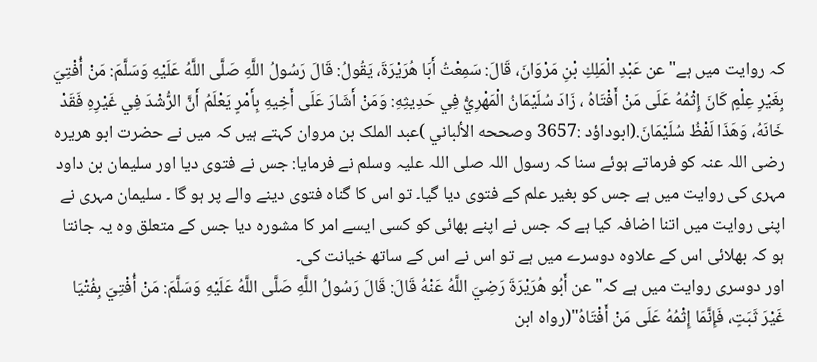کہ روایت میں ہے" عن عَبْدِ الْمَلِكِ بْنِ مَرْوَانَ، قَالَ: سَمِعْتُ أَبَا هُرَيْرَةَ، يَقُولُ: قَالَ رَسُولُ اللَّهِ صَلَّى اللَّهُ عَلَيْهِ وَسَلَّمَ: مَنْ أُفْتِيَ بِغَيْرِ عِلْمٍ كَانَ إِثْمُهُ عَلَى مَنْ أَفْتَاهُ ، زَادَ سُلَيْمَانُ الْمَهْرِيُّ فِي حَدِيثِهِ: وَمَنْ أَشَارَ عَلَى أَخِيهِ بِأَمْرٍ يَعْلَمُ أَنَّ الرُّشْدَ فِي غَيْرِهِ فَقَدْ خَانَهُ، وَهَذَا لَفْظُ سُلَيْمَانَ.(ابوداؤد :3657 وصححه الألباني )عبد الملک بن مروان کہتے ہیں کہ میں نے حضرت ابو ھریرہ رضی اللہ عنہ کو فرماتے ہوئے سنا کہ رسول اللہ صلی اللہ علیہ وسلم نے فرمایا: جس نے فتوی دیا اور سلیمان بن داود مہری کی روایت میں ہے جس کو بغیر علم کے فتوی دیا گیا۔ تو اس کا گناہ فتوی دینے والے پر ہو گا ۔ سلیمان مہری نے اپنی روایت میں اتنا اضافہ کیا ہے کہ جس نے اپنے بھائی کو کسی ایسے امر کا مشورہ دیا جس کے متعلق وہ یہ جانتا ہو کہ بھلائی اس کے علاوہ دوسرے میں ہے تو اس نے اس کے ساتھ خیانت کی۔
اور دوسری روایت میں ہے کہ" عن أَبُو هُرَيْرَةَ رَضِيَ اللَّهُ عَنْهُ قَالَ: قَالَ رَسُولُ اللَّهِ صَلَّى اللَّهُ عَلَيْهِ وَسَلَّمَ: مَنْ أُفْتِيَ بِفُتْيَا غَيْرَ ثَبَتٍ، فَإِنَّمَا إِثْمُهُ عَلَى مَنْ أَفْتَاهُ"(رواہ ابن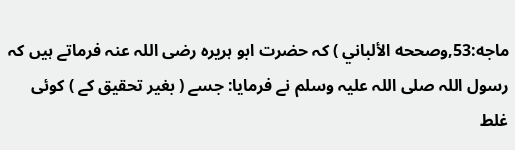ماجه:53,وصححه الألباني ) کہ حضرت ابو ہریرہ رضی اللہ عنہ فرماتے ہیں کہ رسول اللہ صلی اللہ علیہ وسلم نے فرمایا: جسے ( بغیر تحقیق کے ) کوئی غلط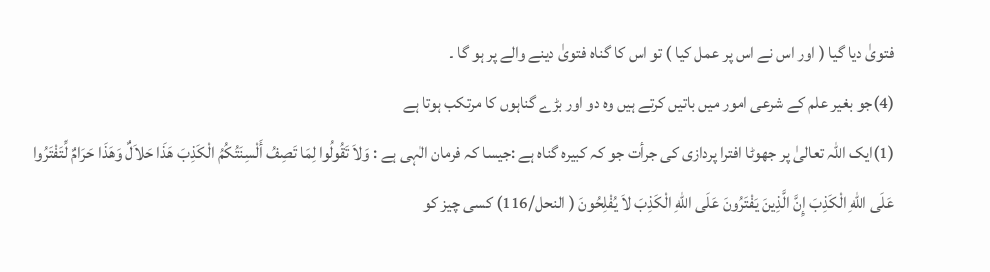فتویٰ دیا گیا ( اور اس نے اس پر عمل کیا ) تو اس کا گناہ فتویٰ دینے والے پر ہو گا ۔
(4)جو بغیر علم کے شرعی امور میں باتیں کرتے ہیں وہ دو اور بڑے گناہوں کا مرتکب ہوتا ہے
(1)ایک اللہ تعالیٰ پر جھوٹا افترا پردازی کی جرأت جو کہ کبیرہ گناہ ہے :جیسا کہ فرمان الٰہی ہے : وَلاَ تَقُولُوا لِمَا تَصِفُ أَلْسِنَتُكُمُ الْكَذِبَ هَذَا حَلاَلٌ وَهَذَا حَرَامٌ لِّتَفْتَرُوا عَلَى اللهِ الْكَذِبَ إِنَّ الَّذِينَ يَفْتَرُونَ عَلَى اللهِ الْكَذِبَ لاَ يُفْلِحُونَ ( النحل/116) کسی چیز کو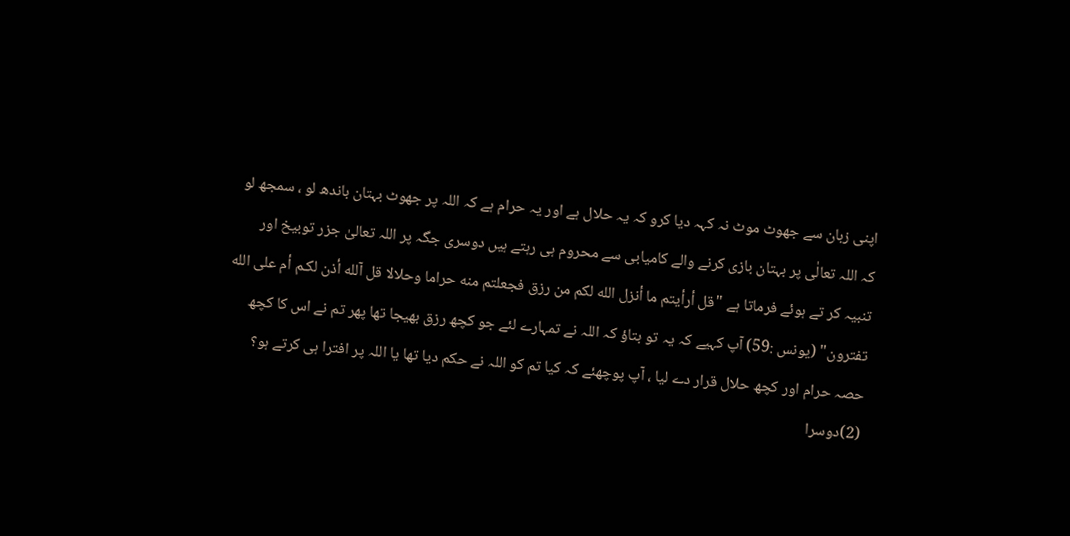اپنی زبان سے جھوٹ موٹ نہ کہہ دیا کرو کہ یہ حلال ہے اور یہ حرام ہے کہ اللہ پر جھوٹ بہتان باندھ لو ، سمجھ لو کہ اللہ تعالٰی پر بہتان بازی کرنے والے کامیابی سے محروم ہی رہتے ہیں دوسری جگہ پر اللہ تعالیٰ جزر توبیخ اور تنبیہ کر تے ہوئے فرماتا ہے "قل أرأيتم ما أنزل الله لكم من رزق فجعلتم منه حراما وحلالا قل آلله أذن لكـم أم على الله تفترون" (يونس :59) آپ کہیے کہ یہ تو بتاؤ کہ اللہ نے تمہارے لئے جو کچھ رزق بھیجا تھا پھر تم نے اس کا کچھ حصہ حرام اور کچھ حلال قرار دے لیا ، آپ پوچھئے کہ کیا تم کو اللہ نے حکم دیا تھا یا اللہ پر افترا ہی کرتے ہو؟
(2)دوسرا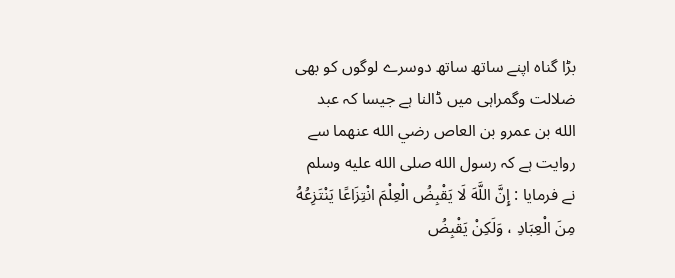بڑا گناہ اپنے ساتھ ساتھ دوسرے لوگوں کو بھی ضلالت وگمراہی میں ڈالنا ہے جیسا کہ عبد الله بن عمرو بن العاص رضي الله عنهما سے روایت ہے کہ رسول الله صلى الله عليه وسلم نے فرمایا : إِنَّ اللَّهَ لَا يَقْبِضُ الْعِلْمَ انْتِزَاعًا يَنْتَزِعُهُ مِنَ الْعِبَادِ ، وَلَكِنْ يَقْبِضُ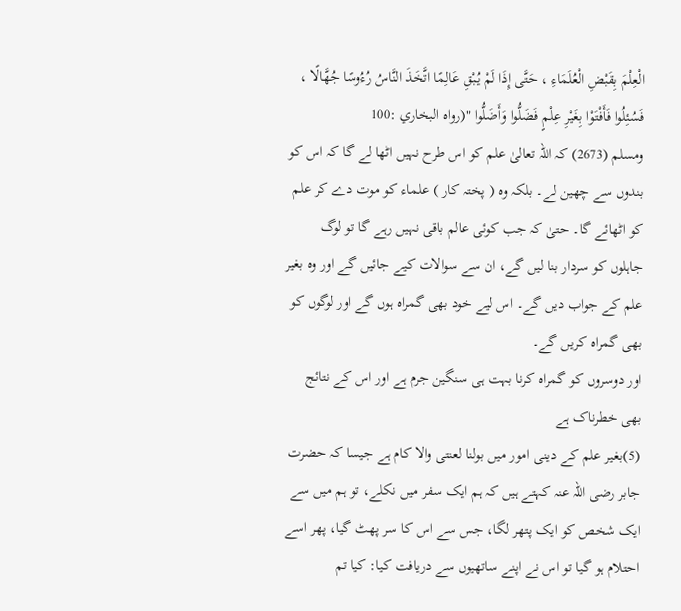الْعِلْمَ بِقَبْضِ الْعُلَمَاءِ ، حَتَّى إِذَا لَمْ يُبْقِ عَالِمًا اتَّخَذَ النَّاسُ رُءُوسًا جُهَّالًا ، فَسُئِلُوا فَأَفْتَوْا بِغَيْرِ عِلْمٍ فَضَلُّوا وَأَضَلُّوا "(رواه البخاري :100
ومسلم (2673) کہ اللہ تعالیٰ علم کو اس طرح نہیں اٹھا لے گا کہ اس کو بندوں سے چھین لے۔ بلکہ وہ ( پختہ کار ) علماء کو موت دے کر علم کو اٹھائے گا۔ حتیٰ کہ جب کوئی عالم باقی نہیں رہے گا تو لوگ جاہلوں کو سردار بنا لیں گے، ان سے سوالات کیے جائیں گے اور وہ بغیر علم کے جواب دیں گے۔ اس لیے خود بھی گمراہ ہوں گے اور لوگوں کو بھی گمراہ کریں گے۔
اور دوسروں کو گمراہ کرنا بہت ہی سنگین جرم ہے اور اس کے نتائج بھی خطرناک ہے
(5)بغیر علم کے دینی امور میں بولنا لعنتی والا کام ہے جیسا کہ حضرت جابر رضی اللہ عنہ کہتے ہیں کہ ہم ایک سفر میں نکلے، تو ہم میں سے ایک شخص کو ایک پتھر لگا، جس سے اس کا سر پھٹ گیا، پھر اسے احتلام ہو گیا تو اس نے اپنے ساتھیوں سے دریافت کیا: کیا تم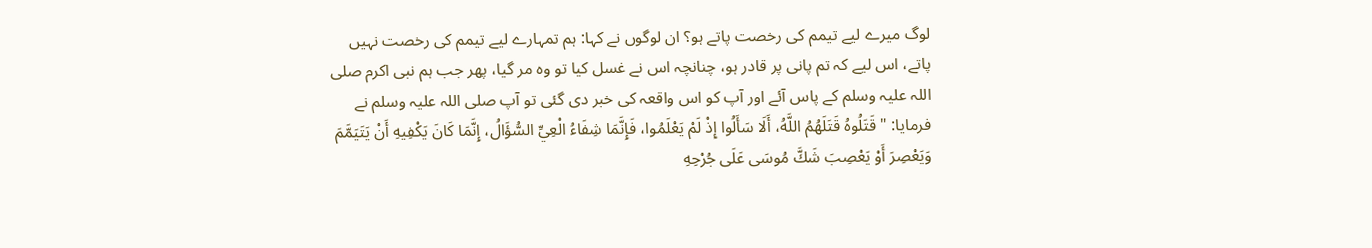لوگ میرے لیے تیمم کی رخصت پاتے ہو؟ ان لوگوں نے کہا: ہم تمہارے لیے تیمم کی رخصت نہیں پاتے، اس لیے کہ تم پانی پر قادر ہو، چنانچہ اس نے غسل کیا تو وہ مر گیا، پھر جب ہم نبی اکرم صلی اللہ علیہ وسلم کے پاس آئے اور آپ کو اس واقعہ کی خبر دی گئی تو آپ صلی اللہ علیہ وسلم نے فرمایا: "قَتَلُوهُ قَتَلَهُمُ اللَّهُ، أَلَا سَأَلُوا إِذْ لَمْ يَعْلَمُوا، فَإِنَّمَا شِفَاءُ الْعِيِّ السُّؤَالُ، إِنَّمَا كَانَ يَكْفِيهِ أَنْ يَتَيَمَّمَ وَيَعْصِرَ أَوْ يَعْصِبَ شَكَّ مُوسَى عَلَى جُرْحِهِ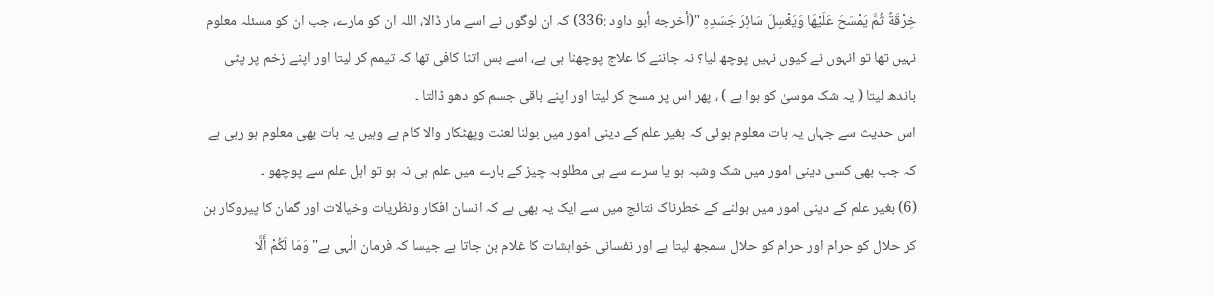خِرْقَةً ثُمَّ يَمْسَحَ عَلَيْهَا وَيَغْسِلَ سَائِرَ جَسَدِهِ "(أخرجه أبو داود :336) کہ ان لوگوں نے اسے مار ڈالا، اللہ ان کو مارے، جب ان کو مسئلہ معلوم نہیں تھا تو انہوں نے کیوں نہیں پوچھ لیا؟ نہ جاننے کا علاج پوچھنا ہی ہے، اسے بس اتنا کافی تھا کہ تیمم کر لیتا اور اپنے زخم پر پٹی باندھ لیتا ( یہ شک موسیٰ کو ہوا ہے ) ، پھر اس پر مسح کر لیتا اور اپنے باقی جسم کو دھو ڈالتا ۔
اس حدیث سے جہاں یہ بات معلوم ہوئی کہ بغیر علم کے دینی امور میں بولنا لعنت وپھٹکار والا کام ہے وہیں یہ بات بھی معلوم ہو رہی ہے کہ جب بھی کسی دینی امور میں شک وشبہ ہو یا سرے سے ہی مطلوبہ چیز کے بارے میں علم ہی نہ ہو تو اہل علم سے پوچھو ۔
(6) بغیر علم کے دینی امور میں بولنے کے خطرناک نتائج میں سے ایک یہ بھی ہے کہ انسان افکار ونظریات وخیالات اور گمان کا پیروکار بن کر حلال کو حرام اور حرام کو حلال سمجھ لیتا ہے اور نفسانی خواہشات کا غلام بن جاتا ہے جیسا کہ فرمان الٰہی ہے" وَمَا لَكُمْ أَلَّا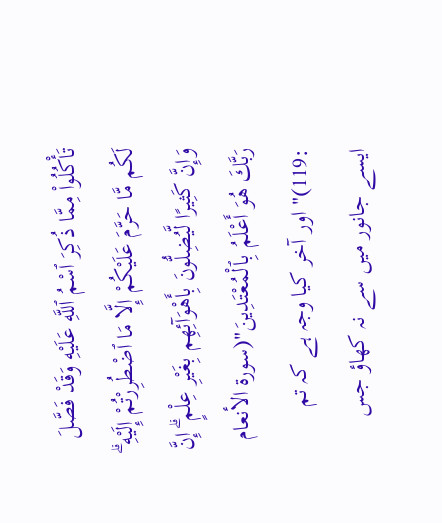تَأْكُلُواْ مِمَّا ذُكِرَ ٱسْمُ ٱللَّهِ عَلَيْهِ وَقَدْ فَصَّلَ لَكُم مَّا حَرَّمَ عَلَيْكُمْ إِلَّا مَا ٱضْطُرِرْتُمْ إِلَيْهِ ۗ وَإِنَّ كَثِيرًا لَّيُضِلُّونَ بِأَهْوَآئِهِم بِغَيْرِ عِلْمٍ ۗ إِنَّ رَبَّكَ هُوَ أَعْلَمُ بِٱلْمُعْتَدِينَ"(سورة الأنعام :119)" اور آخر کیا وجہ ہے کہ تم ایسے جانور میں سے نہ کھاؤ جس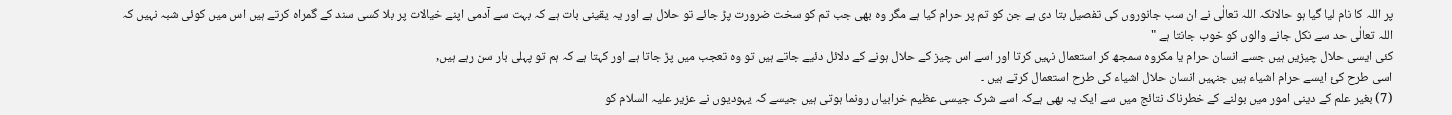پر اللہ کا نام لیا گیا ہو حالانکہ اللہ تعالٰی نے ان سب جانوروں کی تفصیل بتا دی ہے جن کو تم پر حرام کیا ہے مگر وہ بھی جب تم کو سخت ضرورت پڑ جائے تو حلال ہے اور یہ یقینی بات ہے کہ بہت سے آدمی اپنے خیالات پر بلا کسی سند کے گمراہ کرتے ہیں اس میں کوئی شبہ نہیں کہ اللہ تعالٰی حد سے نکل جانے والوں کو خوب جانتا ہے "
کئی ایسی حلال چیزیں ہیں جسے انسان حرام یا مکروہ سمجھ کر استعمال نہیں کرتا اور اسے اس چیز کے حلال ہونے کے دلائل دئیے جاتے ہیں تو وہ تعجب میں پڑ جاتا ہے اور کہتا ہے کہ ہم تو پہلی بار سن رہے ہیں,
اسی طرح کئ ایسے حرام اشیاء ہیں جنہیں انسان حلال اشیاء کی طرح استعمال کرتے ہیں ۔
(7) بغیر علم کے دینی امور میں بولنے کے خطرناک نتائج میں سے ایک یہ بھی ہےکہ اسے شرک جیسی عظیم خرابیاں رونما ہوتی ہیں جیسے کہ یہودیوں نے عزیر علیہ السلام کو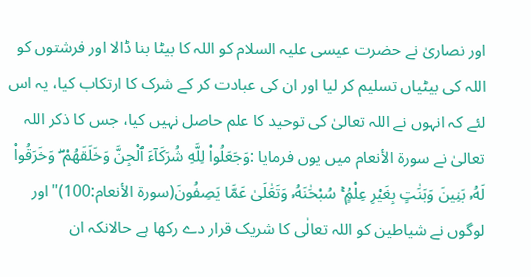اور نصاریٰ نے حضرت عیسی علیہ السلام کو اللہ کا بیٹا بنا ڈالا اور فرشتوں کو اللہ کی بیٹیاں تسلیم کر لیا اور ان کی عبادت کر کے شرک کا ارتکاب کیا، یہ اس لئے کہ انہوں نے اللہ تعالیٰ کی توحید کا علم حاصل نہیں کیا، جس کا ذکر اللہ تعالیٰ نے سورة الأنعام میں یوں فرمایا :وَجَعَلُواْ لِلَّهِ شُرَكَآءَ ٱلْجِنَّ وَخَلَقَهُمْ ۖ وَخَرَقُواْ لَهُۥ بَنِينَ وَبَنَٰتٍ بِغَيْرِ عِلْمٍۢ ۚ سُبْحَٰنَهُۥ وَتَعَٰلَىٰ عَمَّا يَصِفُونَ(سورة الأنعام:100)"اور لوگوں نے شیاطین کو اللہ تعالٰی کا شریک قرار دے رکھا ہے حالانکہ ان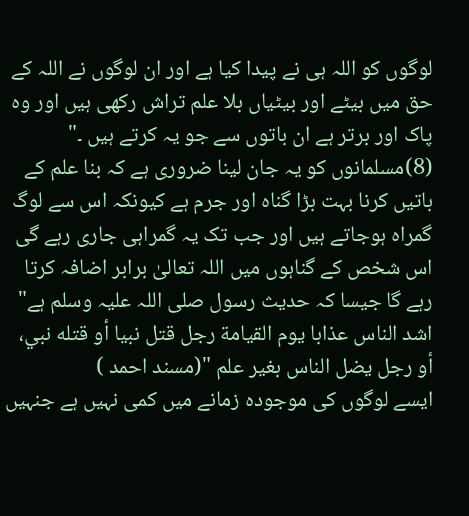لوگوں کو اللہ ہی نے پیدا کیا ہے اور ان لوگوں نے اللہ کے حق میں بیٹے اور بیٹیاں بلا علم تراش رکھی ہیں اور وہ پاک اور برتر ہے ان باتوں سے جو یہ کرتے ہیں ۔"
(8)مسلمانوں کو یہ جان لینا ضروری ہے کہ بنا علم کے باتیں کرنا بہت بڑا گناہ اور جرم ہے کیونکہ اس سے لوگ گمراہ ہوجاتے ہیں اور جب تک یہ گمراہی جاری رہے گی اس شخص کے گناہوں میں اللہ تعالیٰ برابر اضافہ کرتا رہے گا جیسا کہ حدیث رسول صلی اللہ علیہ وسلم ہے" اشد الناس عذابا يوم القيامة رجل قتل نبيا أو قتله نبي، أو رجل يضل الناس بغير علم "(مسند احمد )
ایسے لوگوں کی موجودہ زمانے میں کمی نہیں ہے جنہیں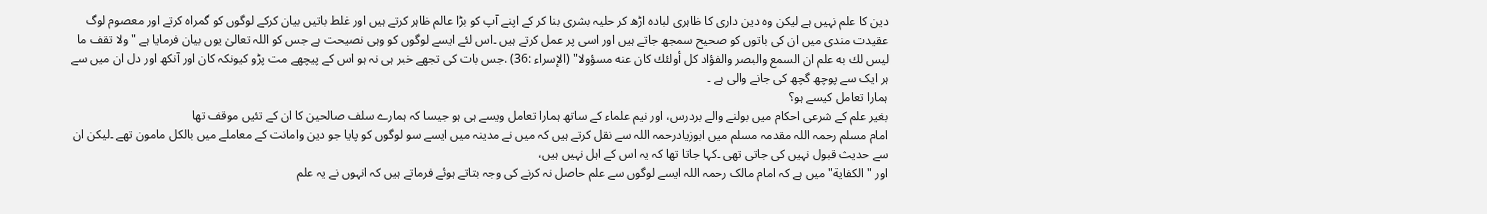دین کا علم نہیں ہے لیکن وہ دین داری کا ظاہری لبادہ اڑھ کر حلیہ بشری بنا کر کے اپنے آپ کو بڑا عالم ظاہر کرتے ہیں اور غلط باتیں بیان کرکے لوگوں کو گمراہ کرتے اور معصوم لوگ عقیدت مندی میں ان کی باتوں کو صحیح سمجھ جاتے ہیں اور اسی پر عمل کرتے ہیں ۔اس لئے ایسے لوگوں کو وہی نصیحت ہے جس کو اللہ تعالیٰ یوں بیان فرمایا ہے "ولا تقف ما ليس لك به علم ان السمع والبصر والفؤاد كل أولئك كان عنه مسؤولا" (الإسراء :36) .جس بات کی تجھے خبر ہی نہ ہو اس کے پیچھے مت پڑو کیونکہ کان اور آنکھ اور دل ان میں سے ہر ایک سے پوچھ گچھ کی جانے والی ہے ۔
ہمارا تعامل کیسے ہو؟
بغیر علم کے شرعی احکام میں بولنے والے بردرس، اور نیم علماء کے ساتھ ہمارا تعامل ویسے ہی ہو جیسا کہ ہمارے سلف صالحین کا ان کے تئیں موقف تھا
امام مسلم رحمہ اللہ مقدمہ مسلم میں ابوزيادرحمہ اللہ سے نقل کرتے ہیں کہ میں نے مدینہ میں ایسے سو لوگوں کو پایا جو دین وامانت کے معاملے میں بالکل مامون تھے ۔لیکن ان سے حدیث قبول نہیں کی جاتی تھی ۔کہا جاتا تھا کہ یہ اس کے اہل نہیں ہیں،
اور "الکفایة" میں ہے کہ امام مالک رحمہ اللہ ایسے لوگوں سے علم حاصل نہ کرنے کی وجہ بتاتے ہوئے فرماتے ہیں کہ انہوں نے یہ علم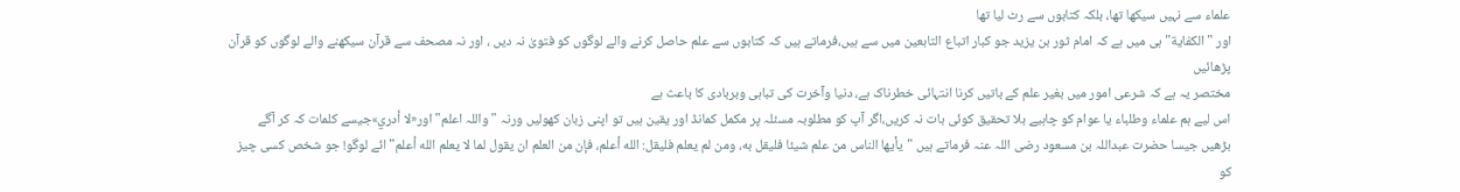علماء سے نہیں سیکھا تھا، بلکہ کتابوں سے رٹ لیا تھا
اور "الکفایة" ہی میں ہے کہ امام ثور بن یزید جو کبار اتباع التابعين میں سے ہیں،فرماتے ہیں کہ کتابوں سے علم حاصل کرنے والے لوگوں کو فتویٰ نہ دیں ، اور نہ مصحف سے قرآن سیکھنے والے لوگوں کو قرآن پڑھائیں
مختصر یہ ہے کہ شرعی امور میں بغیر علم کے باتیں کرنا انتہائی خطرناک ہے، دنیا وآخرت کی تباہی وبربادی کا باعث ہے
اس لیے ہم علماء وطلباء یا عوام کو چاہیے بلا تحقیق کوئی بات نہ کریں،اگر آپ کو مطلوبہ مسئلہ پر مکمل کمانڈ اور یقین ہیں تو اپنی زبان کھولیں ورنہ "واللہ اعلم" اور«لا أدري»جیسے کلمات کہ کر آگے بڑھیں جیسا حضرت عبداللہ بن مسعود رضی اللہ عنہ فرماتے ہیں "يأيها الناس من علم شيئا فليقل به، ومن لم يعلم فليقل: الله أعلم، فإن من العلم ان يقول لما لا يعلم الله أعلم" ائے لوگو! جو شخص کسی چیز کو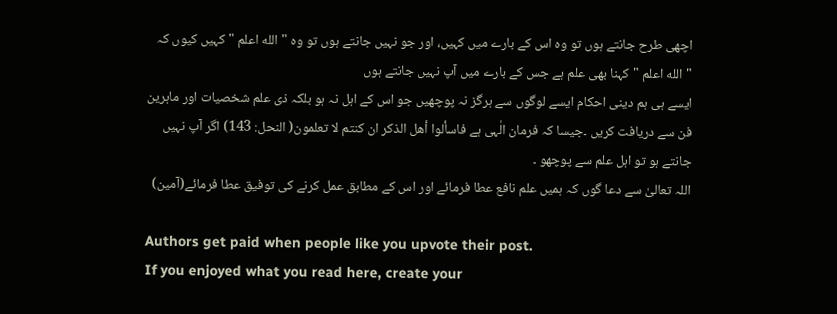اچھی طرح جانتے ہوں تو وہ اس کے بارے میں کہیں، اور جو نہیں جانتے ہوں تو وہ "الله اعلم " کہیں کیوں کہ "الله اعلم "کہنا بھی علم ہے جس کے بارے میں آپ نہیں جانتے ہوں
ایسے ہی ہم دینی احکام ایسے لوگوں سے ہرگز نہ پوچھیں جو اس کے اہل نہ ہو بلکہ ذی علم شخصیات اور ماہرین فن سے دریافت کریں ۔جیسا کہ فرمان الٰہی ہے فاسألوا أهل الذكر ان كنتم لا تعلمون( النحل: 143) اگر آپ نہیں جانتے ہو تو اہل علم سے پوچھو ۔
اللہ تعالیٰ سے دعا گوں کہ ہمیں علم نافع عطا فرمائے اور اس کے مطابق عمل کرنے کی توفیق عطا فرمائے(آمین)

Authors get paid when people like you upvote their post.
If you enjoyed what you read here, create your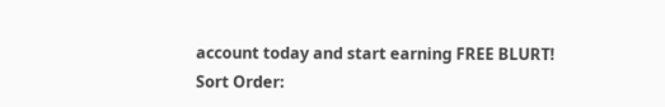account today and start earning FREE BLURT!
Sort Order: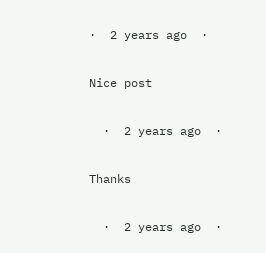·  2 years ago  ·

Nice post

  ·  2 years ago  ·

Thanks

  ·  2 years ago  ·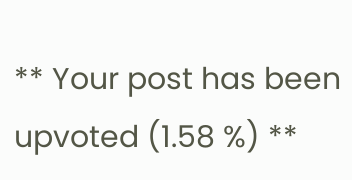** Your post has been upvoted (1.58 %) **